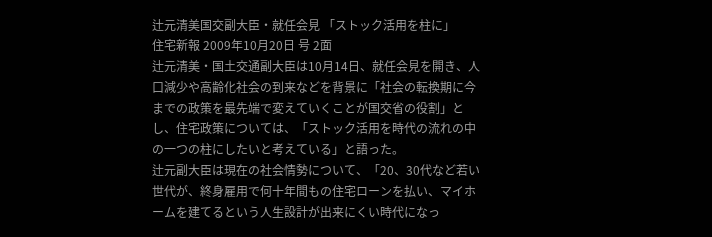辻元清美国交副大臣・就任会見 「ストック活用を柱に」
住宅新報 2009年10月20日 号 2面
辻元清美・国土交通副大臣は10月14日、就任会見を開き、人口減少や高齢化社会の到来などを背景に「社会の転換期に今までの政策を最先端で変えていくことが国交省の役割」とし、住宅政策については、「ストック活用を時代の流れの中の一つの柱にしたいと考えている」と語った。
辻元副大臣は現在の社会情勢について、「20、30代など若い世代が、終身雇用で何十年間もの住宅ローンを払い、マイホームを建てるという人生設計が出来にくい時代になっ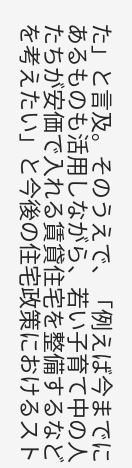た」と言及。そのうえで、「例えば今までにあるものも活用しながら、若い子育て中の人たちが安価で入れる賃貸住宅を整備するなどを考えたい」と今後の住宅政策におけるスト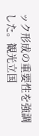ック形成の重要性を強調した。観光立国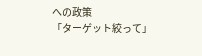への政策
「ターゲット絞って」